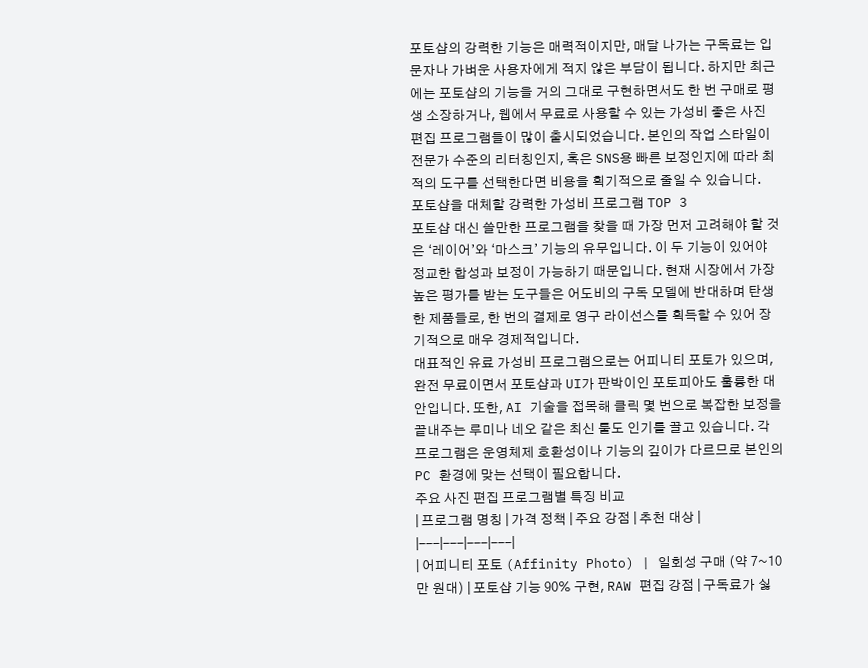포토샵의 강력한 기능은 매력적이지만, 매달 나가는 구독료는 입문자나 가벼운 사용자에게 적지 않은 부담이 됩니다. 하지만 최근에는 포토샵의 기능을 거의 그대로 구현하면서도 한 번 구매로 평생 소장하거나, 웹에서 무료로 사용할 수 있는 가성비 좋은 사진 편집 프로그램들이 많이 출시되었습니다. 본인의 작업 스타일이 전문가 수준의 리터칭인지, 혹은 SNS용 빠른 보정인지에 따라 최적의 도구를 선택한다면 비용을 획기적으로 줄일 수 있습니다.
포토샵을 대체할 강력한 가성비 프로그램 TOP 3
포토샵 대신 쓸만한 프로그램을 찾을 때 가장 먼저 고려해야 할 것은 ‘레이어’와 ‘마스크’ 기능의 유무입니다. 이 두 기능이 있어야 정교한 합성과 보정이 가능하기 때문입니다. 현재 시장에서 가장 높은 평가를 받는 도구들은 어도비의 구독 모델에 반대하며 탄생한 제품들로, 한 번의 결제로 영구 라이선스를 획득할 수 있어 장기적으로 매우 경제적입니다.
대표적인 유료 가성비 프로그램으로는 어피니티 포토가 있으며, 완전 무료이면서 포토샵과 UI가 판박이인 포토피아도 훌륭한 대안입니다. 또한, AI 기술을 접목해 클릭 몇 번으로 복잡한 보정을 끝내주는 루미나 네오 같은 최신 툴도 인기를 끌고 있습니다. 각 프로그램은 운영체제 호환성이나 기능의 깊이가 다르므로 본인의 PC 환경에 맞는 선택이 필요합니다.
주요 사진 편집 프로그램별 특징 비교
| 프로그램 명칭 | 가격 정책 | 주요 강점 | 추천 대상 |
|---|---|---|---|
| 어피니티 포토 (Affinity Photo) | 일회성 구매 (약 7~10만 원대) | 포토샵 기능 90% 구현, RAW 편집 강점 | 구독료가 싫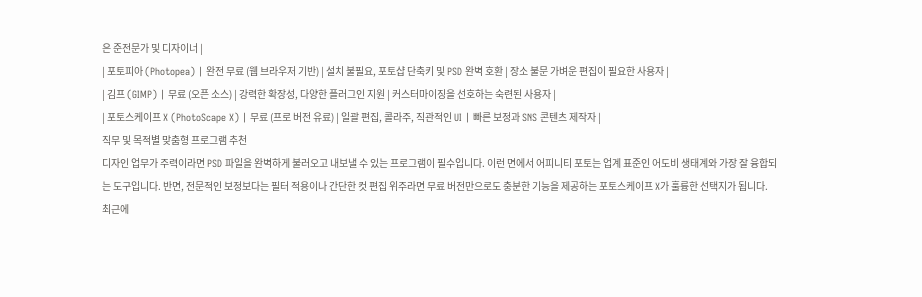은 준전문가 및 디자이너 |
| 포토피아 (Photopea) | 완전 무료 (웹 브라우저 기반) | 설치 불필요, 포토샵 단축키 및 PSD 완벽 호환 | 장소 불문 가벼운 편집이 필요한 사용자 |
| 김프 (GIMP) | 무료 (오픈 소스) | 강력한 확장성, 다양한 플러그인 지원 | 커스터마이징을 선호하는 숙련된 사용자 |
| 포토스케이프 X (PhotoScape X) | 무료 (프로 버전 유료) | 일괄 편집, 콜라주, 직관적인 UI | 빠른 보정과 SNS 콘텐츠 제작자 |
직무 및 목적별 맞춤형 프로그램 추천
디자인 업무가 주력이라면 PSD 파일을 완벽하게 불러오고 내보낼 수 있는 프로그램이 필수입니다. 이런 면에서 어피니티 포토는 업계 표준인 어도비 생태계와 가장 잘 융합되는 도구입니다. 반면, 전문적인 보정보다는 필터 적용이나 간단한 컷 편집 위주라면 무료 버전만으로도 충분한 기능을 제공하는 포토스케이프 X가 훌륭한 선택지가 됩니다.
최근에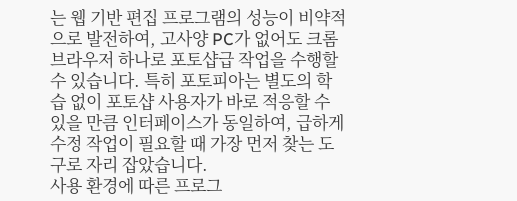는 웹 기반 편집 프로그램의 성능이 비약적으로 발전하여, 고사양 PC가 없어도 크롬 브라우저 하나로 포토샵급 작업을 수행할 수 있습니다. 특히 포토피아는 별도의 학습 없이 포토샵 사용자가 바로 적응할 수 있을 만큼 인터페이스가 동일하여, 급하게 수정 작업이 필요할 때 가장 먼저 찾는 도구로 자리 잡았습니다.
사용 환경에 따른 프로그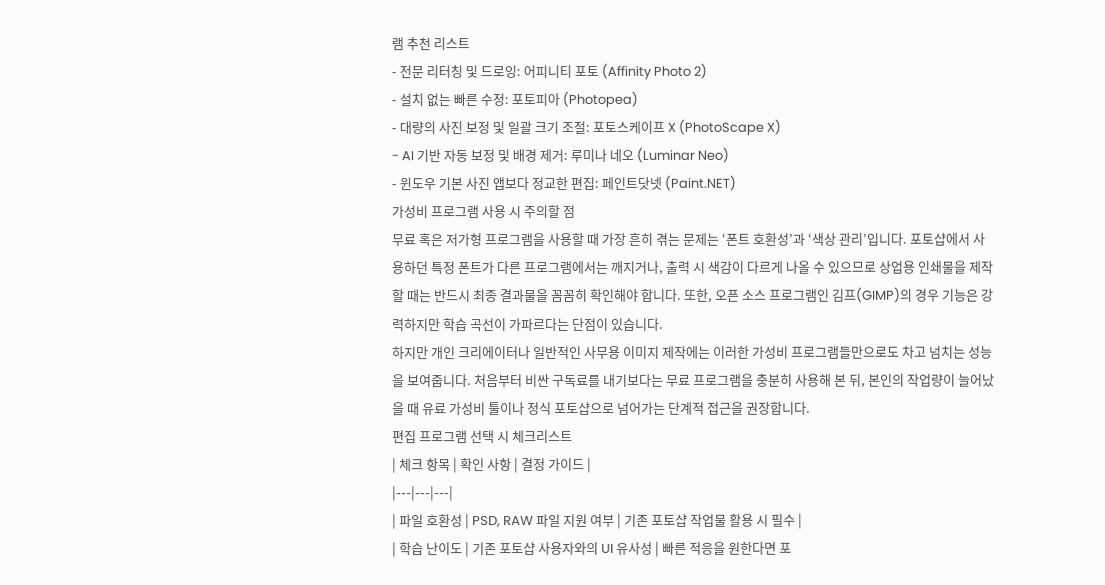램 추천 리스트
- 전문 리터칭 및 드로잉: 어피니티 포토 (Affinity Photo 2)
- 설치 없는 빠른 수정: 포토피아 (Photopea)
- 대량의 사진 보정 및 일괄 크기 조절: 포토스케이프 X (PhotoScape X)
- AI 기반 자동 보정 및 배경 제거: 루미나 네오 (Luminar Neo)
- 윈도우 기본 사진 앱보다 정교한 편집: 페인트닷넷 (Paint.NET)
가성비 프로그램 사용 시 주의할 점
무료 혹은 저가형 프로그램을 사용할 때 가장 흔히 겪는 문제는 ‘폰트 호환성’과 ‘색상 관리’입니다. 포토샵에서 사용하던 특정 폰트가 다른 프로그램에서는 깨지거나, 출력 시 색감이 다르게 나올 수 있으므로 상업용 인쇄물을 제작할 때는 반드시 최종 결과물을 꼼꼼히 확인해야 합니다. 또한, 오픈 소스 프로그램인 김프(GIMP)의 경우 기능은 강력하지만 학습 곡선이 가파르다는 단점이 있습니다.
하지만 개인 크리에이터나 일반적인 사무용 이미지 제작에는 이러한 가성비 프로그램들만으로도 차고 넘치는 성능을 보여줍니다. 처음부터 비싼 구독료를 내기보다는 무료 프로그램을 충분히 사용해 본 뒤, 본인의 작업량이 늘어났을 때 유료 가성비 툴이나 정식 포토샵으로 넘어가는 단계적 접근을 권장합니다.
편집 프로그램 선택 시 체크리스트
| 체크 항목 | 확인 사항 | 결정 가이드 |
|---|---|---|
| 파일 호환성 | PSD, RAW 파일 지원 여부 | 기존 포토샵 작업물 활용 시 필수 |
| 학습 난이도 | 기존 포토샵 사용자와의 UI 유사성 | 빠른 적응을 원한다면 포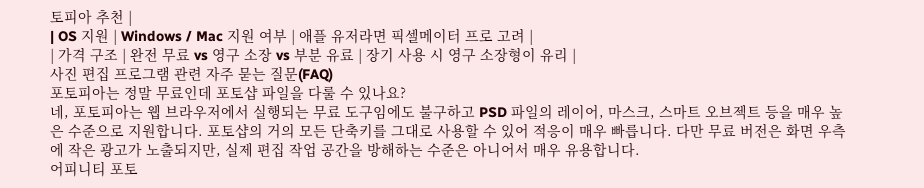토피아 추천 |
| OS 지원 | Windows / Mac 지원 여부 | 애플 유저라면 픽셀메이터 프로 고려 |
| 가격 구조 | 완전 무료 vs 영구 소장 vs 부분 유료 | 장기 사용 시 영구 소장형이 유리 |
사진 편집 프로그램 관련 자주 묻는 질문(FAQ)
포토피아는 정말 무료인데 포토샵 파일을 다룰 수 있나요?
네, 포토피아는 웹 브라우저에서 실행되는 무료 도구임에도 불구하고 PSD 파일의 레이어, 마스크, 스마트 오브젝트 등을 매우 높은 수준으로 지원합니다. 포토샵의 거의 모든 단축키를 그대로 사용할 수 있어 적응이 매우 빠릅니다. 다만 무료 버전은 화면 우측에 작은 광고가 노출되지만, 실제 편집 작업 공간을 방해하는 수준은 아니어서 매우 유용합니다.
어피니티 포토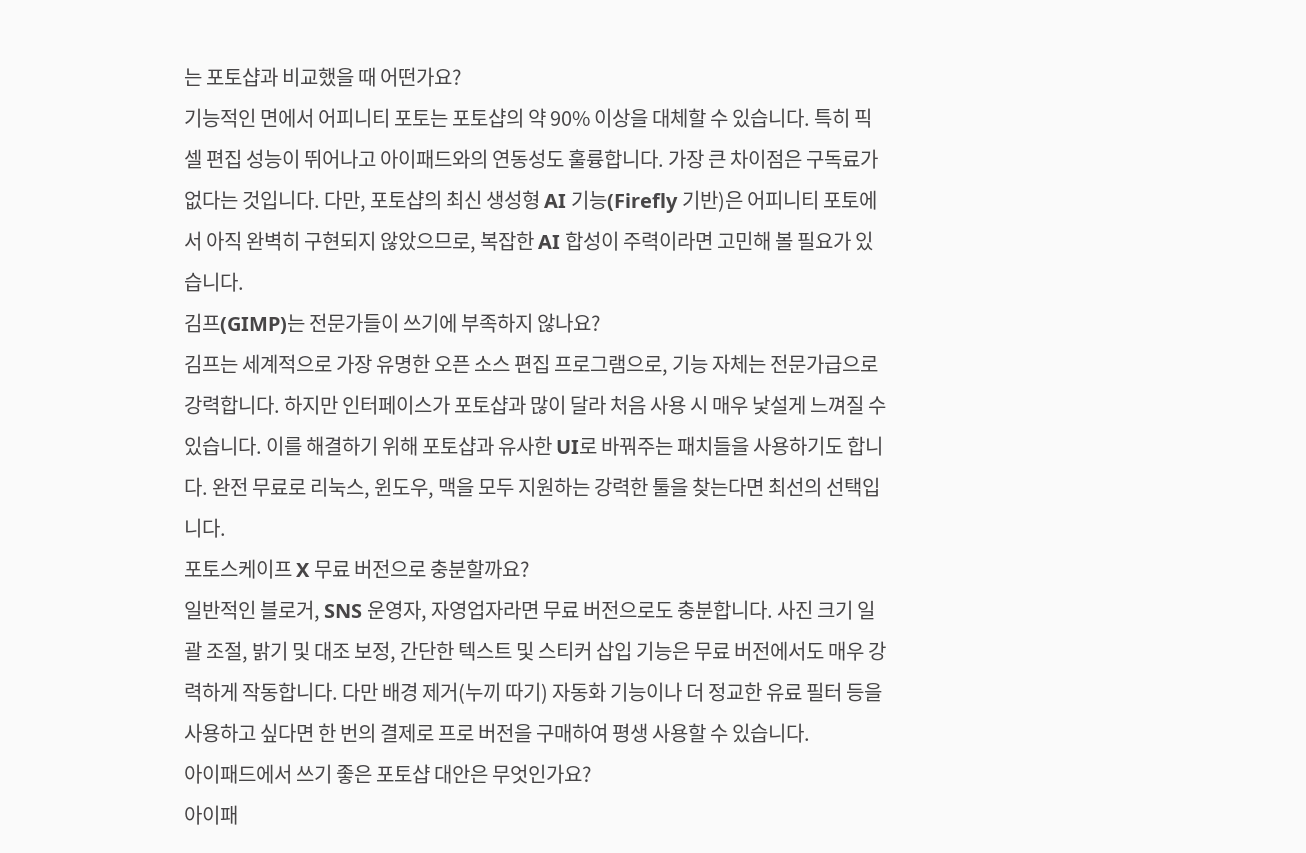는 포토샵과 비교했을 때 어떤가요?
기능적인 면에서 어피니티 포토는 포토샵의 약 90% 이상을 대체할 수 있습니다. 특히 픽셀 편집 성능이 뛰어나고 아이패드와의 연동성도 훌륭합니다. 가장 큰 차이점은 구독료가 없다는 것입니다. 다만, 포토샵의 최신 생성형 AI 기능(Firefly 기반)은 어피니티 포토에서 아직 완벽히 구현되지 않았으므로, 복잡한 AI 합성이 주력이라면 고민해 볼 필요가 있습니다.
김프(GIMP)는 전문가들이 쓰기에 부족하지 않나요?
김프는 세계적으로 가장 유명한 오픈 소스 편집 프로그램으로, 기능 자체는 전문가급으로 강력합니다. 하지만 인터페이스가 포토샵과 많이 달라 처음 사용 시 매우 낯설게 느껴질 수 있습니다. 이를 해결하기 위해 포토샵과 유사한 UI로 바꿔주는 패치들을 사용하기도 합니다. 완전 무료로 리눅스, 윈도우, 맥을 모두 지원하는 강력한 툴을 찾는다면 최선의 선택입니다.
포토스케이프 X 무료 버전으로 충분할까요?
일반적인 블로거, SNS 운영자, 자영업자라면 무료 버전으로도 충분합니다. 사진 크기 일괄 조절, 밝기 및 대조 보정, 간단한 텍스트 및 스티커 삽입 기능은 무료 버전에서도 매우 강력하게 작동합니다. 다만 배경 제거(누끼 따기) 자동화 기능이나 더 정교한 유료 필터 등을 사용하고 싶다면 한 번의 결제로 프로 버전을 구매하여 평생 사용할 수 있습니다.
아이패드에서 쓰기 좋은 포토샵 대안은 무엇인가요?
아이패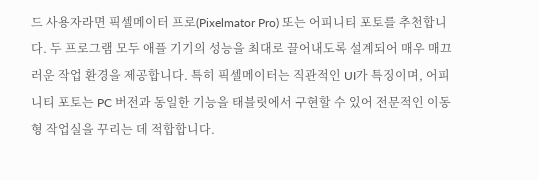드 사용자라면 픽셀메이터 프로(Pixelmator Pro) 또는 어피니티 포토를 추천합니다. 두 프로그램 모두 애플 기기의 성능을 최대로 끌어내도록 설계되어 매우 매끄러운 작업 환경을 제공합니다. 특히 픽셀메이터는 직관적인 UI가 특징이며, 어피니티 포토는 PC 버전과 동일한 기능을 태블릿에서 구현할 수 있어 전문적인 이동형 작업실을 꾸리는 데 적합합니다.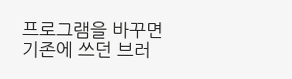프로그램을 바꾸면 기존에 쓰던 브러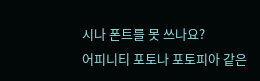시나 폰트를 못 쓰나요?
어피니티 포토나 포토피아 같은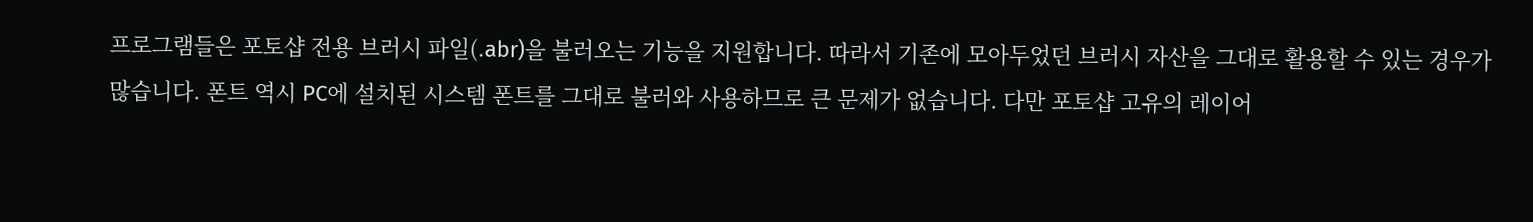프로그램들은 포토샵 전용 브러시 파일(.abr)을 불러오는 기능을 지원합니다. 따라서 기존에 모아두었던 브러시 자산을 그대로 활용할 수 있는 경우가 많습니다. 폰트 역시 PC에 설치된 시스템 폰트를 그대로 불러와 사용하므로 큰 문제가 없습니다. 다만 포토샵 고유의 레이어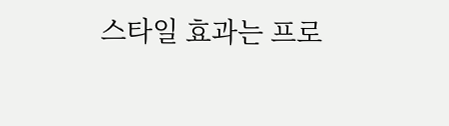스타일 효과는 프로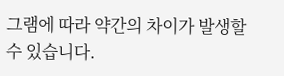그램에 따라 약간의 차이가 발생할 수 있습니다.